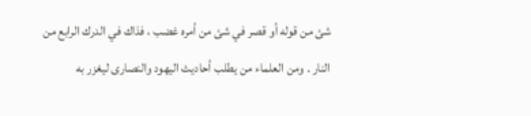شئ من قوله أو قصر في شئ من أمره غضب ، فذاك في الدرك الرابع من
النار . ومن العلماء من يطلب أحاديث اليهود والنصارى ليغزر به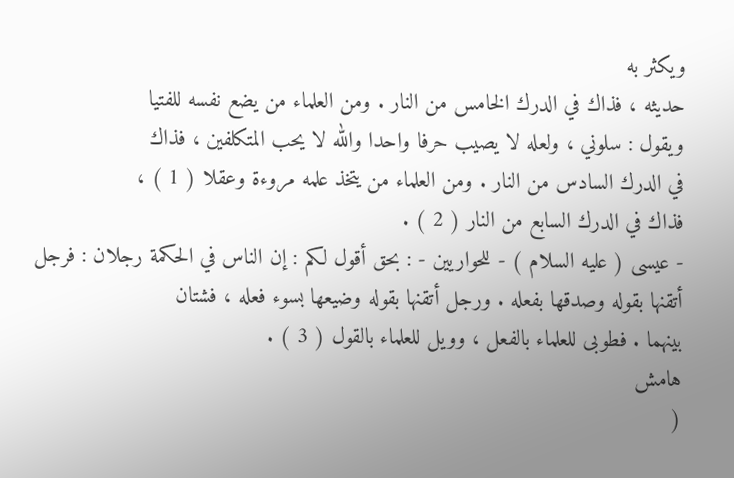ويكثر به
حديثه ، فذاك في الدرك الخامس من النار . ومن العلماء من يضع نفسه للفتيا
ويقول : سلوني ، ولعله لا يصيب حرفا واحدا والله لا يحب المتكلفين ، فذاك
في الدرك السادس من النار . ومن العلماء من يتخذ علمه مروءة وعقلا ( 1 ) ،
فذاك في الدرك السابع من النار ( 2 ) .
- عيسى ( عليه السلام ) - للحواريين - : بحق أقول لكم : إن الناس في الحكمة رجلان : فرجل
أتقنها بقوله وصدقها بفعله . ورجل أتقنها بقوله وضيعها بسوء فعله ، فشتان
بينهما . فطوبى للعلماء بالفعل ، وويل للعلماء بالقول ( 3 ) .
هامش
(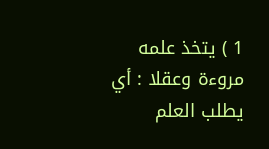1 ) يتخذ علمه مروءة وعقلا : أي يطلب العلم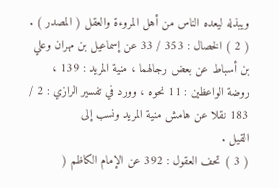ويبذله ليعده الناس من أهل المروءة والعقل ( المصدر ) .
( 2 ) الخصال : 353 / 33 عن إسماعيل بن مهران وعلي بن أسباط عن بعض رجالهما ، منية المريد : 139 ،
روضة الواعظين : 11 نحوه ، وورد في تفسير الرازي : 2 / 183 نقلا عن هامش منية المريد ونسب إلى
القيل .
( 3 ) تحف العقول : 392 عن الإمام الكاظم (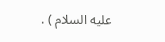عليه السلام ) .